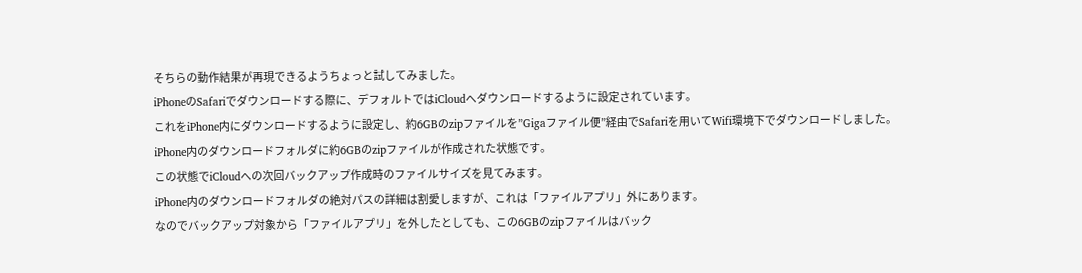そちらの動作結果が再現できるようちょっと試してみました。
iPhoneのSafariでダウンロードする際に、デフォルトではiCloudへダウンロードするように設定されています。
これをiPhone内にダウンロードするように設定し、約6GBのzipファイルを”Gigaファイル便”経由でSafariを用いてWifi環境下でダウンロードしました。
iPhone内のダウンロードフォルダに約6GBのzipファイルが作成された状態です。
この状態でiCloudへの次回バックアップ作成時のファイルサイズを見てみます。
iPhone内のダウンロードフォルダの絶対パスの詳細は割愛しますが、これは「ファイルアプリ」外にあります。
なのでバックアップ対象から「ファイルアプリ」を外したとしても、この6GBのzipファイルはバック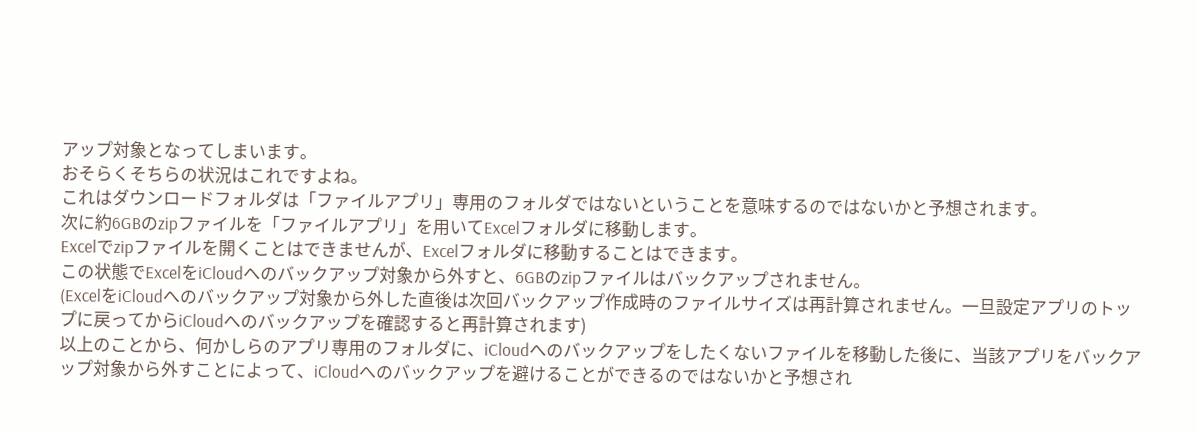アップ対象となってしまいます。
おそらくそちらの状況はこれですよね。
これはダウンロードフォルダは「ファイルアプリ」専用のフォルダではないということを意味するのではないかと予想されます。
次に約6GBのzipファイルを「ファイルアプリ」を用いてExcelフォルダに移動します。
Excelでzipファイルを開くことはできませんが、Excelフォルダに移動することはできます。
この状態でExcelをiCloudへのバックアップ対象から外すと、6GBのzipファイルはバックアップされません。
(ExcelをiCloudへのバックアップ対象から外した直後は次回バックアップ作成時のファイルサイズは再計算されません。一旦設定アプリのトップに戻ってからiCloudへのバックアップを確認すると再計算されます)
以上のことから、何かしらのアプリ専用のフォルダに、iCloudへのバックアップをしたくないファイルを移動した後に、当該アプリをバックアップ対象から外すことによって、iCloudへのバックアップを避けることができるのではないかと予想され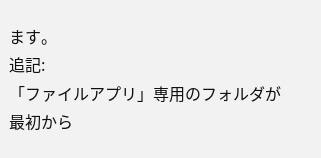ます。
追記:
「ファイルアプリ」専用のフォルダが最初から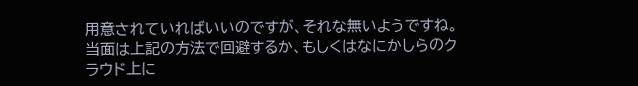用意されていればいいのですが、それな無いようですね。
当面は上記の方法で回避するか、もしくはなにかしらのクラウド上に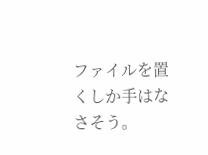ファイルを置くしか手はなさそう。